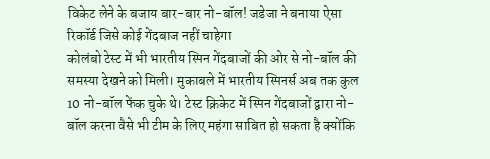विकेट लेने के बजाय बार-बार नो-बॉल! जडेजा ने बनाया ऐसा रिकॉर्ड जिसे कोई गेंदबाज नहीं चाहेगा
कोलंबो टेस्ट में भी भारतीय स्पिन गेंदबाजों की ओर से नो-बॉल की समस्या देखने को मिली। मुकाबले में भारतीय स्पिनर्स अब तक कुल 10 नो-बॉल फेंक चुके थे। टेस्ट क्रिकेट में स्पिन गेंदबाजों द्वारा नो-बॉल करना वैसे भी टीम के लिए महंगा साबित हो सकता है क्योंकि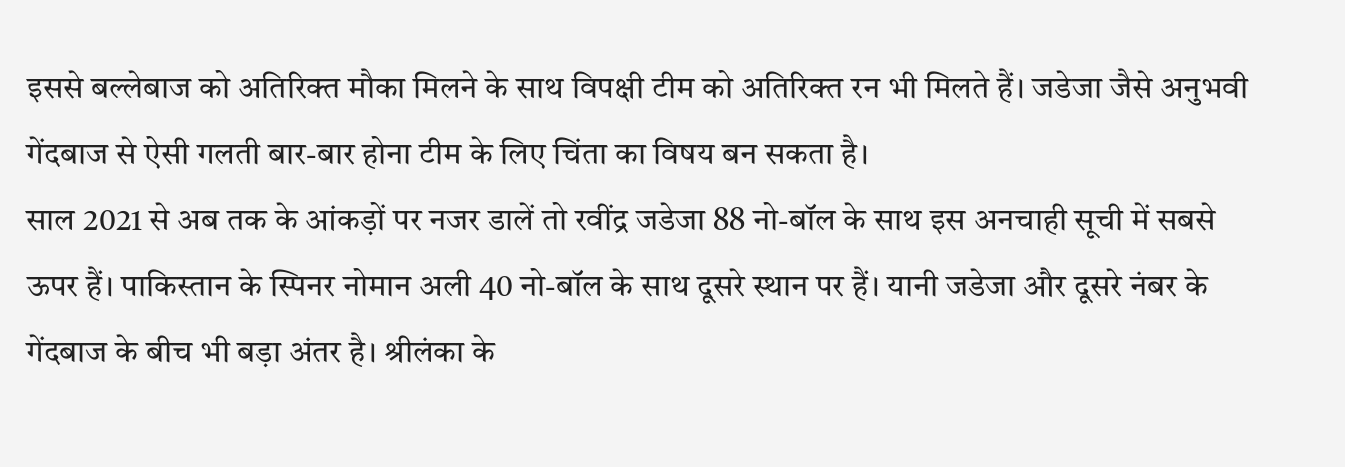इससे बल्लेबाज को अतिरिक्त मौका मिलने के साथ विपक्षी टीम को अतिरिक्त रन भी मिलते हैं। जडेजा जैसे अनुभवी गेंदबाज से ऐसी गलती बार-बार होना टीम के लिए चिंता का विषय बन सकता है।
साल 2021 से अब तक के आंकड़ों पर नजर डालें तो रवींद्र जडेजा 88 नो-बॉल के साथ इस अनचाही सूची में सबसे ऊपर हैं। पाकिस्तान के स्पिनर नोमान अली 40 नो-बॉल के साथ दूसरे स्थान पर हैं। यानी जडेजा और दूसरे नंबर के गेंदबाज के बीच भी बड़ा अंतर है। श्रीलंका के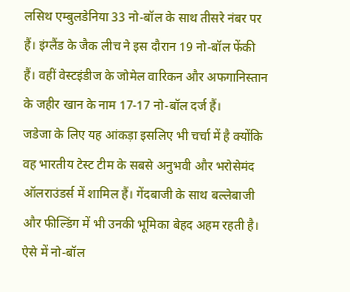लसिथ एम्बुलडेनिया 33 नो-बॉल के साथ तीसरे नंबर पर हैं। इंग्लैंड के जैक लीच ने इस दौरान 19 नो-बॉल फेंकी हैं। वहीं वेस्टइंडीज के जोमेल वारिकन और अफगानिस्तान के जहीर खान के नाम 17-17 नो-बॉल दर्ज हैं।
जडेजा के लिए यह आंकड़ा इसलिए भी चर्चा में है क्योंकि वह भारतीय टेस्ट टीम के सबसे अनुभवी और भरोसेमंद ऑलराउंडर्स में शामिल हैं। गेंदबाजी के साथ बल्लेबाजी और फील्डिंग में भी उनकी भूमिका बेहद अहम रहती है। ऐसे में नो-बॉल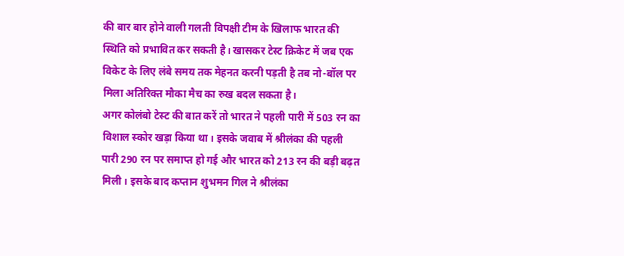की बार बार होने वाली गलती विपक्षी टीम के खिलाफ भारत की स्थिति को प्रभावित कर सकती है। खासकर टेस्ट क्रिकेट में जब एक विकेट के लिए लंबे समय तक मेहनत करनी पड़ती है तब नो-बॉल पर मिला अतिरिक्त मौका मैच का रुख बदल सकता है।
अगर कोलंबो टेस्ट की बात करें तो भारत ने पहली पारी में 503 रन का विशाल स्कोर खड़ा किया था। इसके जवाब में श्रीलंका की पहली पारी 290 रन पर समाप्त हो गई और भारत को 213 रन की बड़ी बढ़त मिली। इसके बाद कप्तान शुभमन गिल ने श्रीलंका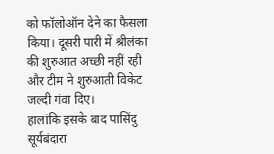को फॉलोऑन देने का फैसला किया। दूसरी पारी में श्रीलंका की शुरुआत अच्छी नहीं रही और टीम ने शुरुआती विकेट जल्दी गंवा दिए।
हालांकि इसके बाद पासिंदु सूर्यबंदारा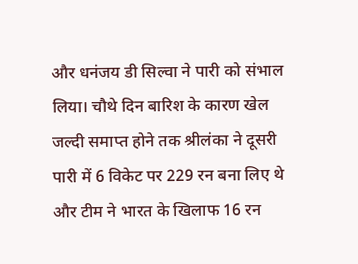और धनंजय डी सिल्वा ने पारी को संभाल लिया। चौथे दिन बारिश के कारण खेल जल्दी समाप्त होने तक श्रीलंका ने दूसरी पारी में 6 विकेट पर 229 रन बना लिए थे और टीम ने भारत के खिलाफ 16 रन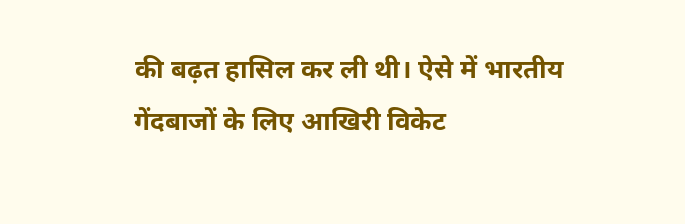की बढ़त हासिल कर ली थी। ऐसे में भारतीय गेंदबाजों के लिए आखिरी विकेट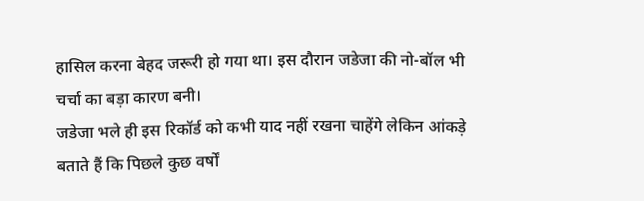हासिल करना बेहद जरूरी हो गया था। इस दौरान जडेजा की नो-बॉल भी चर्चा का बड़ा कारण बनी।
जडेजा भले ही इस रिकॉर्ड को कभी याद नहीं रखना चाहेंगे लेकिन आंकड़े बताते हैं कि पिछले कुछ वर्षों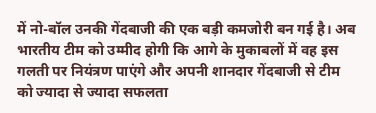में नो-बॉल उनकी गेंदबाजी की एक बड़ी कमजोरी बन गई है। अब भारतीय टीम को उम्मीद होगी कि आगे के मुकाबलों में वह इस गलती पर नियंत्रण पाएंगे और अपनी शानदार गेंदबाजी से टीम को ज्यादा से ज्यादा सफलता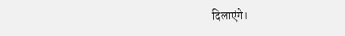दिलाएंगे।